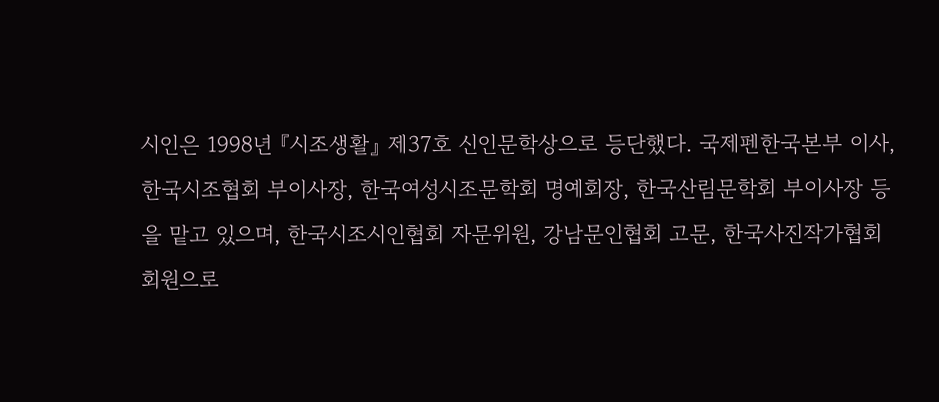시인은 1998년 『시조생활』 제37호 신인문학상으로 등단했다. 국제펜한국본부 이사, 한국시조협회 부이사장, 한국여성시조문학회 명예회장, 한국산림문학회 부이사장 등을 맡고 있으며, 한국시조시인협회 자문위원, 강남문인협회 고문, 한국사진작가협회 회원으로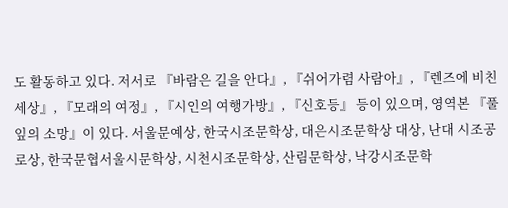도 활동하고 있다. 저서로 『바람은 길을 안다』, 『쉬어가렴 사람아』, 『렌즈에 비친 세상』, 『모래의 여정』, 『시인의 여행가방』, 『신호등』 등이 있으며, 영역본 『풀잎의 소망』이 있다. 서울문예상, 한국시조문학상, 대은시조문학상 대상, 난대 시조공로상, 한국문협서울시문학상, 시천시조문학상, 산림문학상, 낙강시조문학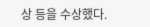상 등을 수상했다.